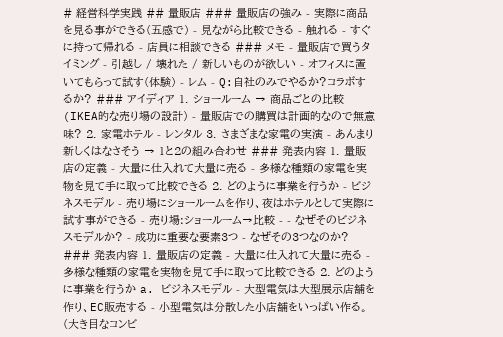# 経営科学実践 ## 量販店 ### 量販店の強み - 実際に商品を見る事ができる(五感で) - 見ながら比較できる - 触れる - すぐに持って帰れる - 店員に相談できる ### メモ - 量販店で買うタイミング - 引越し / 壊れた / 新しいものが欲しい - オフィスに置いてもらって試す(体験) - レム - Q:自社のみでやるか?コラボするか? ### アイディア 1. ショールーム → 商品ごとの比較(IKEA的な売り場の設計) - 量販店での購買は計画的なので無意味? 2. 家電ホテル - レンタル 3. さまざまな家電の実演 - あんまり新しくはなさそう → 1と2の組み合わせ ### 発表内容 1. 量販店の定義 - 大量に仕入れて大量に売る - 多様な種類の家電を実物を見て手に取って比較できる 2. どのように事業を行うか - ビジネスモデル - 売り場にショールームを作り、夜はホテルとして実際に試す事ができる - 売り場:ショールーム→比較 - - なぜそのビジネスモデルか? - 成功に重要な要素3つ - なぜその3つなのか? ### 発表内容 1. 量販店の定義 - 大量に仕入れて大量に売る - 多様な種類の家電を実物を見て手に取って比較できる 2. どのように事業を行うか a. ビジネスモデル - 大型電気は大型展示店舗を作り、EC販売する - 小型電気は分散した小店舗をいっぱい作る。(大き目なコンビ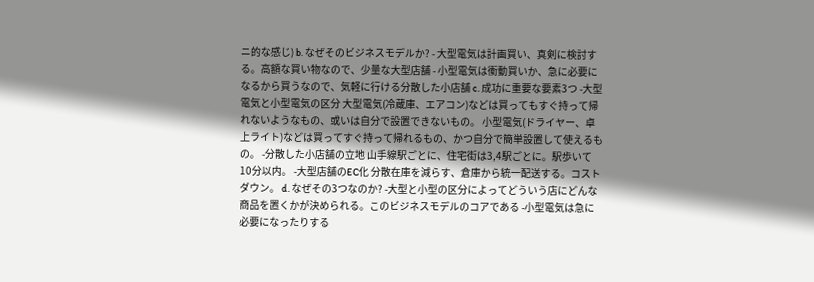ニ的な感じ) b. なぜそのビジネスモデルか? - 大型電気は計画買い、真剣に検討する。高額な買い物なので、少量な大型店舗 - 小型電気は衝動買いか、急に必要になるから買うなので、気軽に行ける分散した小店舗 c. 成功に重要な要素3つ -大型電気と小型電気の区分 大型電気(冷蔵庫、エアコン)などは買ってもすぐ持って帰れないようなもの、或いは自分で設置できないもの。 小型電気(ドライヤー、卓上ライト)などは買ってすぐ持って帰れるもの、かつ自分で簡単設置して使えるもの。 -分散した小店舗の立地 山手線駅ごとに、住宅街は3,4駅ごとに。駅歩いて10分以内。 -大型店舗のEC化 分散在庫を減らす、倉庫から統一配送する。コストダウン。 d. なぜその3つなのか? -大型と小型の区分によってどういう店にどんな商品を置くかが決められる。このビジネスモデルのコアである -小型電気は急に必要になったりする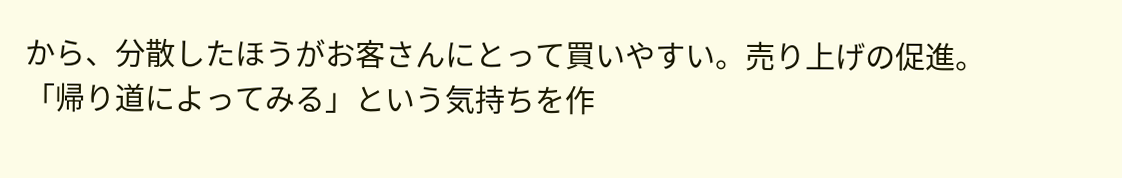から、分散したほうがお客さんにとって買いやすい。売り上げの促進。「帰り道によってみる」という気持ちを作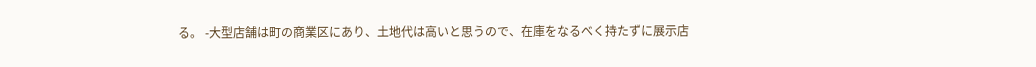る。 -大型店舗は町の商業区にあり、土地代は高いと思うので、在庫をなるべく持たずに展示店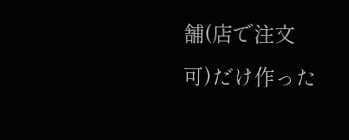舗(店で注文可)だけ作った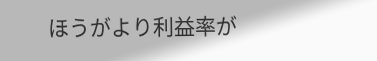ほうがより利益率が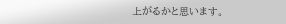上がるかと思います。